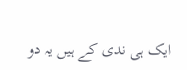ایک ہی ندی کے ہیں یہ دو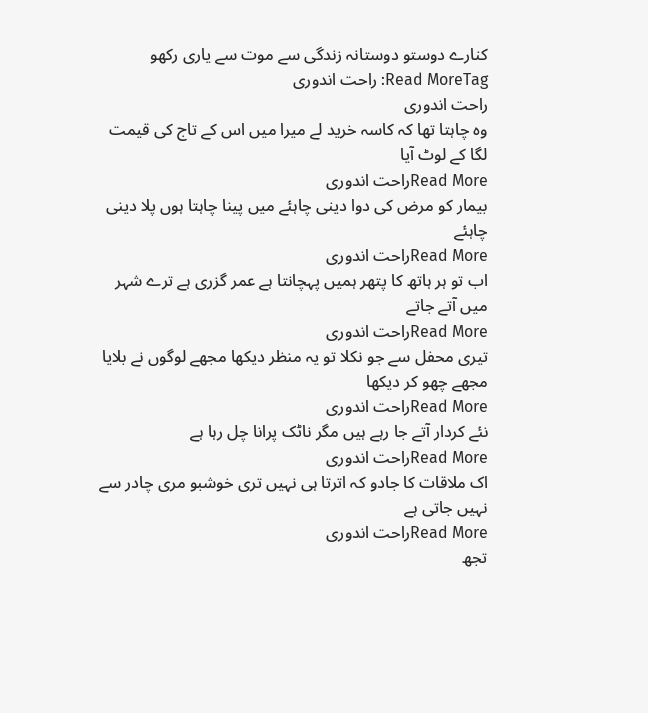کنارے دوستو دوستانہ زندگی سے موت سے یاری رکھو
Read MoreTag: راحت اندوری
راحت اندوری
وہ چاہتا تھا کہ کاسہ خرید لے میرا میں اس کے تاج کی قیمت لگا کے لوٹ آیا
Read Moreراحت اندوری
بیمار کو مرض کی دوا دینی چاہئے میں پینا چاہتا ہوں پلا دینی چاہئے
Read Moreراحت اندوری
اب تو ہر ہاتھ کا پتھر ہمیں پہچانتا ہے عمر گزری ہے ترے شہر میں آتے جاتے
Read Moreراحت اندوری
تیری محفل سے جو نکلا تو یہ منظر دیکھا مجھے لوگوں نے بلایا مجھے چھو کر دیکھا
Read Moreراحت اندوری
نئے کردار آتے جا رہے ہیں مگر ناٹک پرانا چل رہا ہے
Read Moreراحت اندوری
اک ملاقات کا جادو کہ اترتا ہی نہیں تری خوشبو مری چادر سے نہیں جاتی ہے
Read Moreراحت اندوری
تجھ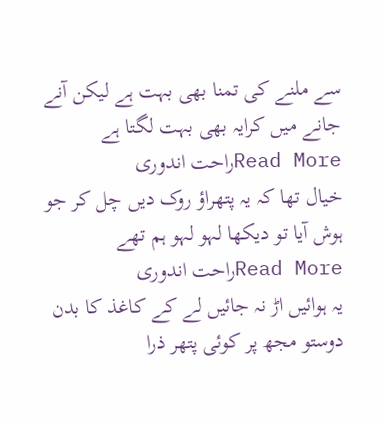سے ملنے کی تمنا بھی بہت ہے لیکن آنے جانے میں کرایہ بھی بہت لگتا ہے
Read Moreراحت اندوری
خیال تھا کہ یہ پتھراؤ روک دیں چل کر جو ہوش آیا تو دیکھا لہو لہو ہم تھے
Read Moreراحت اندوری
یہ ہوائیں اڑ نہ جائیں لے کے کاغذ کا بدن دوستو مجھ پر کوئی پتھر ذرا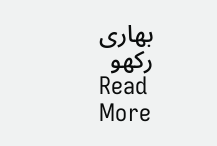بھاری رکھو
Read More